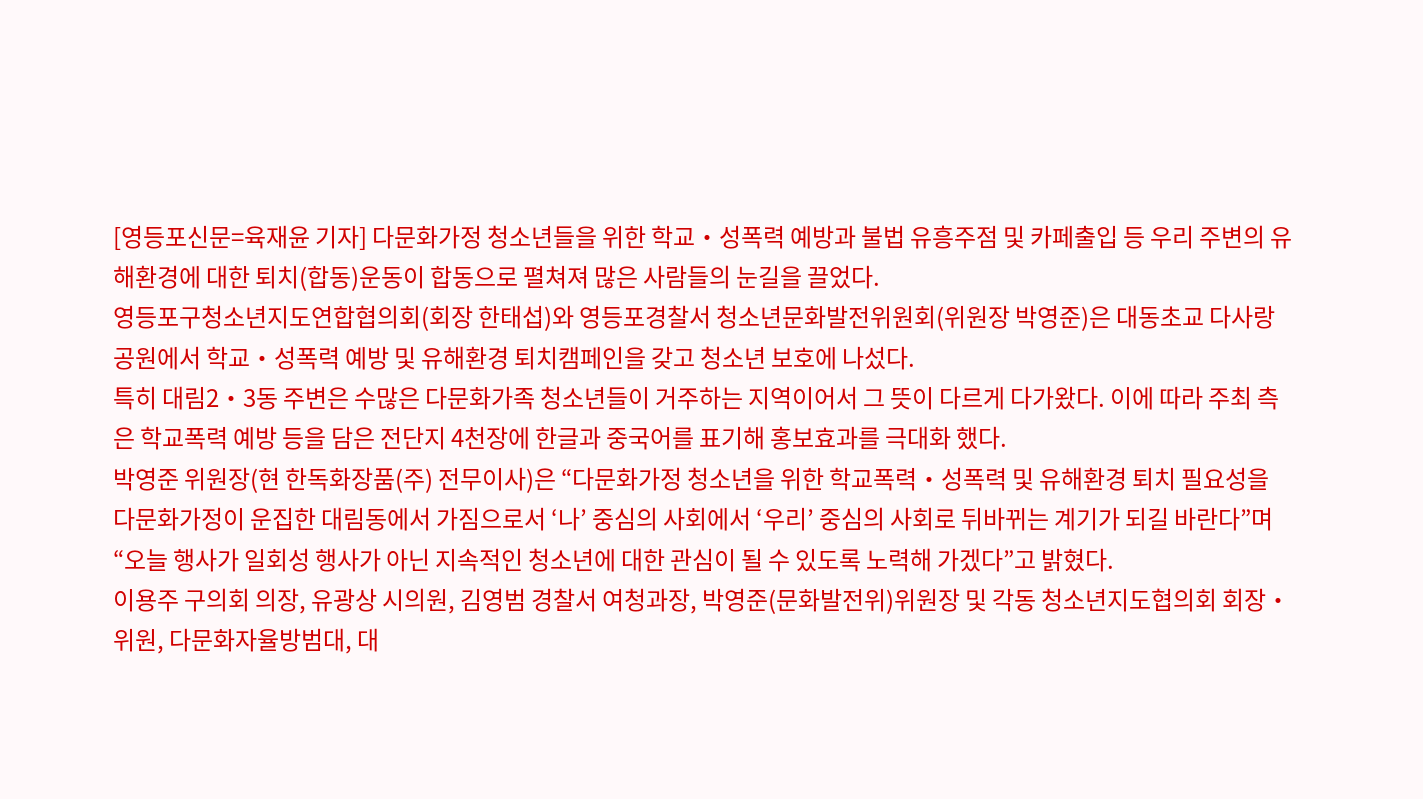[영등포신문=육재윤 기자] 다문화가정 청소년들을 위한 학교‧성폭력 예방과 불법 유흥주점 및 카페출입 등 우리 주변의 유해환경에 대한 퇴치(합동)운동이 합동으로 펼쳐져 많은 사람들의 눈길을 끌었다.
영등포구청소년지도연합협의회(회장 한태섭)와 영등포경찰서 청소년문화발전위원회(위원장 박영준)은 대동초교 다사랑공원에서 학교‧성폭력 예방 및 유해환경 퇴치캠페인을 갖고 청소년 보호에 나섰다.
특히 대림2‧3동 주변은 수많은 다문화가족 청소년들이 거주하는 지역이어서 그 뜻이 다르게 다가왔다. 이에 따라 주최 측은 학교폭력 예방 등을 담은 전단지 4천장에 한글과 중국어를 표기해 홍보효과를 극대화 했다.
박영준 위원장(현 한독화장품(주) 전무이사)은 “다문화가정 청소년을 위한 학교폭력‧성폭력 및 유해환경 퇴치 필요성을 다문화가정이 운집한 대림동에서 가짐으로서 ‘나’ 중심의 사회에서 ‘우리’ 중심의 사회로 뒤바뀌는 계기가 되길 바란다”며 “오늘 행사가 일회성 행사가 아닌 지속적인 청소년에 대한 관심이 될 수 있도록 노력해 가겠다”고 밝혔다.
이용주 구의회 의장, 유광상 시의원, 김영범 경찰서 여청과장, 박영준(문화발전위)위원장 및 각동 청소년지도협의회 회장‧위원, 다문화자율방범대, 대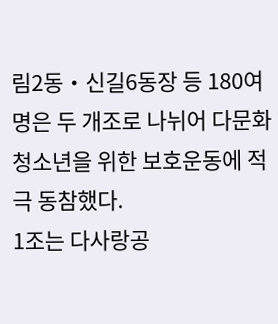림2동‧신길6동장 등 180여 명은 두 개조로 나뉘어 다문화 청소년을 위한 보호운동에 적극 동참했다.
1조는 다사랑공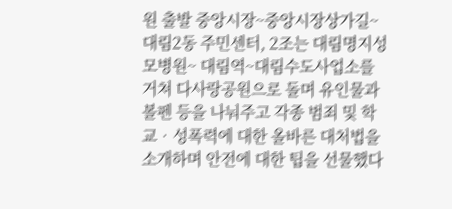원 출발 중앙시장~중앙시장상가길~대림2동 주민센터, 2조는 대림명지성모병원~ 대림역~대림수도사업소를 거쳐 다사랑공원으로 돌며 유인물과 볼펜 등을 나눠주고 각종 범죄 및 학교‧성폭력에 대한 올바른 대처법을 소개하며 안전에 대한 팁을 선물했다